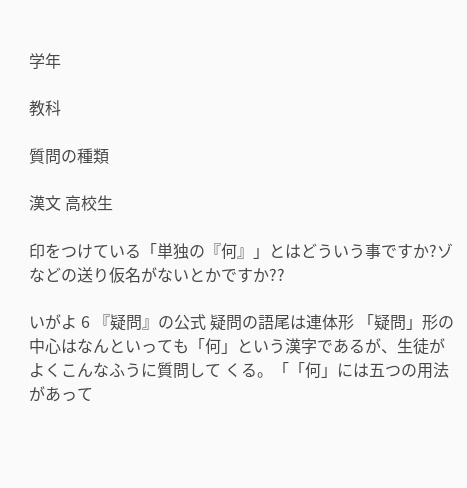学年

教科

質問の種類

漢文 高校生

印をつけている「単独の『何』」とはどういう事ですか?ゾなどの送り仮名がないとかですか??

いがよ 6 『疑問』の公式 疑問の語尾は連体形 「疑問」形の中心はなんといっても「何」という漢字であるが、生徒がよくこんなふうに質問して くる。「「何」には五つの用法があって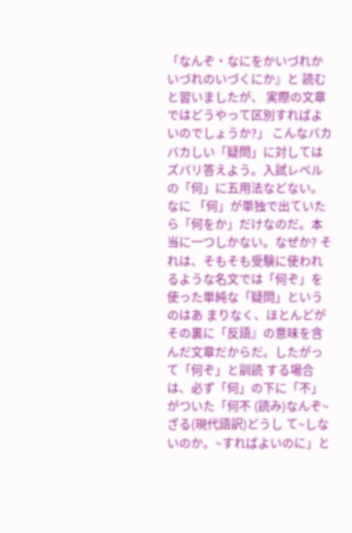「なんぞ・なにをかいづれかいづれのいづくにか』と 読むと習いましたが、 実際の文章ではどうやって区別すればよいのでしょうか?」 こんなバカバカしい「疑問」に対してはズバリ答えよう。入試レベルの「何」に五用法などない。 なに 「何」が単独で出ていたら「何をか」だけなのだ。本当に一つしかない。なぜか? それは、そもそも受験に使われるような名文では「何ぞ」を使った単純な「疑問」というのはあ まりなく、ほとんどがその裏に「反語』の意味を含んだ文章だからだ。したがって「何ぞ」と訓読 する場合は、必ず「何」の下に「不」がついた「何不 (読み)なんぞ~ざる(現代語訳)どうし て~しないのか。~すればよいのに」と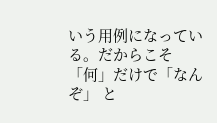いう用例になっている。だからこそ「何」だけで「なんぞ」 と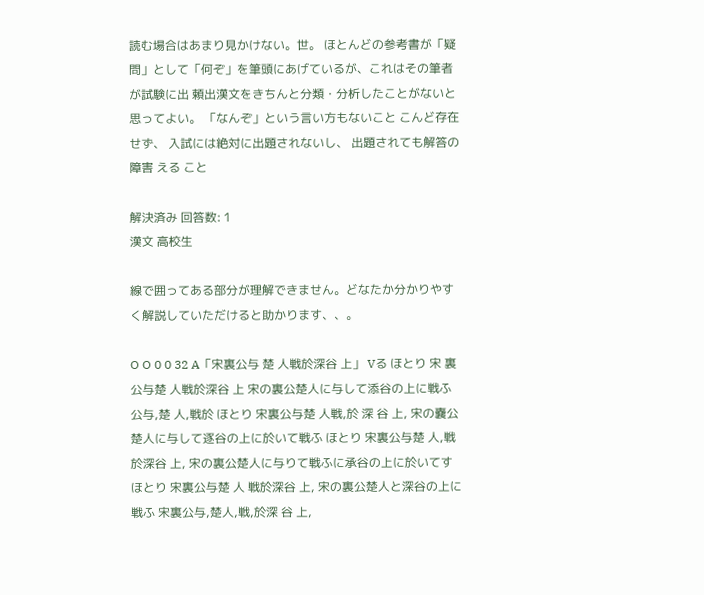読む場合はあまり見かけない。世。 ほとんどの参考書が「疑問」として「何ぞ」を筆頭にあげているが、これはその筆者が試験に出 頼出漢文をきちんと分類・分析したことがないと思ってよい。 「なんぞ」という言い方もないこと こんど存在せず、 入試には絶対に出題されないし、 出題されても解答の障害 える こと

解決済み 回答数: 1
漢文 高校生

線で囲ってある部分が理解できません。どなたか分かりやすく解説していただけると助かります、、。

O O 0 0 32 A「宋裏公与 楚 人戦於深谷 上」 Vる ほとり 宋 裏公与楚 人戦於深谷 上 宋の裏公楚人に与して添谷の上に戦ふ 公与,楚 人,戦於 ほとり 宋裏公与楚 人戦,於 深 谷 上, 宋の嚢公楚人に与して逐谷の上に於いて戦ふ ほとり 宋裏公与楚 人,戦於深谷 上, 宋の裏公楚人に与りて戦ふに承谷の上に於いてす ほとり 宋裏公与楚 人 戦於深谷 上, 宋の裏公楚人と深谷の上に戦ふ 宋裏公与,楚人,戦,於深 谷 上,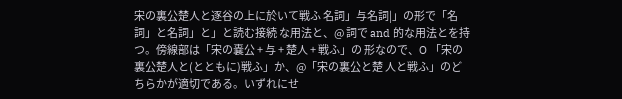宋の裏公楚人と逐谷の上に於いて戦ふ 名詞」与名詞|」の形で「名詞」と名詞」と」と読む接続 な用法と、@ 詞で and 的な用法とを持つ。傍線部は「宋の嚢公 + 与 + 楚人 + 戦ふ」の 形なので、O 「宋の裏公楚人と(とともに)戦ふ」か、@「宋の裏公と楚 人と戦ふ」のどちらかが適切である。いずれにせ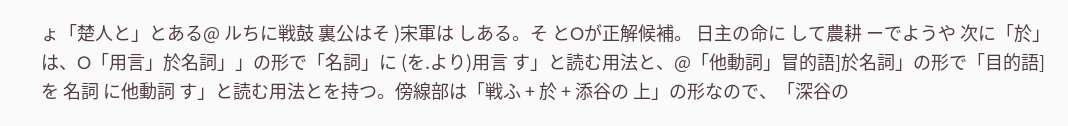ょ「楚人と」とある@ ルちに戦鼓 裏公はそ )宋軍は しある。そ とOが正解候補。 日主の命に して農耕 ーでようや 次に「於」は、O「用言」於名詞」」の形で「名詞」に (を.より)用言 す」と読む用法と、@「他動詞」冒的語]於名詞」の形で「目的語]を 名詞 に他動詞 す」と読む用法とを持つ。傍線部は「戦ふ + 於 + 添谷の 上」の形なので、「深谷の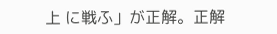上 に戦ふ」が正解。正解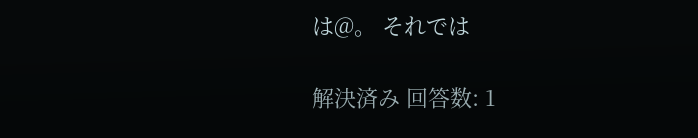は@。 それでは

解決済み 回答数: 1